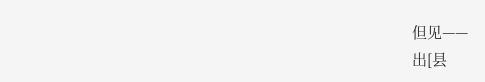但见——
出[县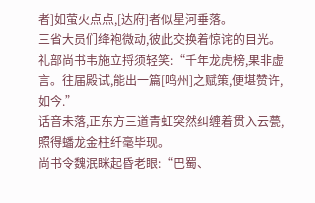者]如萤火点点,[达府]者似星河垂落。
三省大员们绛袍微动,彼此交换着惊诧的目光。
礼部尚书韦施立捋须轻笑:“千年龙虎榜,果非虚言。往届殿试,能出一篇[鸣州]之赋策,便堪赞许,如今.”
话音未落,正东方三道青虹突然纠缠着贯入云甍,照得蟠龙金柱纤毫毕现。
尚书令魏泯眯起昏老眼:“巴蜀、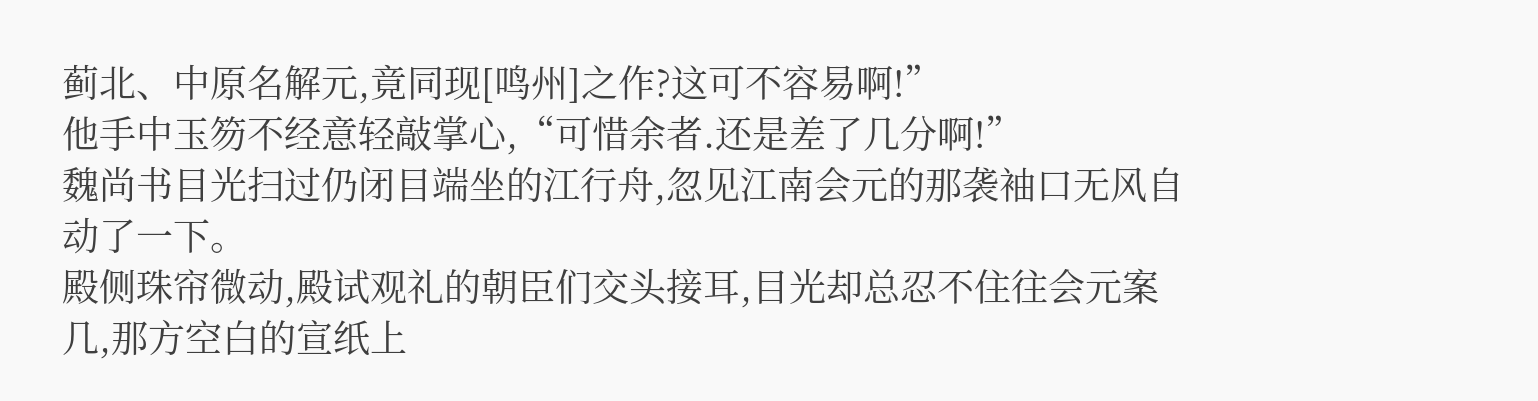蓟北、中原名解元,竟同现[鸣州]之作?这可不容易啊!”
他手中玉笏不经意轻敲掌心,“可惜余者.还是差了几分啊!”
魏尚书目光扫过仍闭目端坐的江行舟,忽见江南会元的那袭袖口无风自动了一下。
殿侧珠帘微动,殿试观礼的朝臣们交头接耳,目光却总忍不住往会元案几,那方空白的宣纸上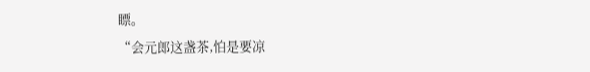瞟。
“会元郎这盏茶,怕是要凉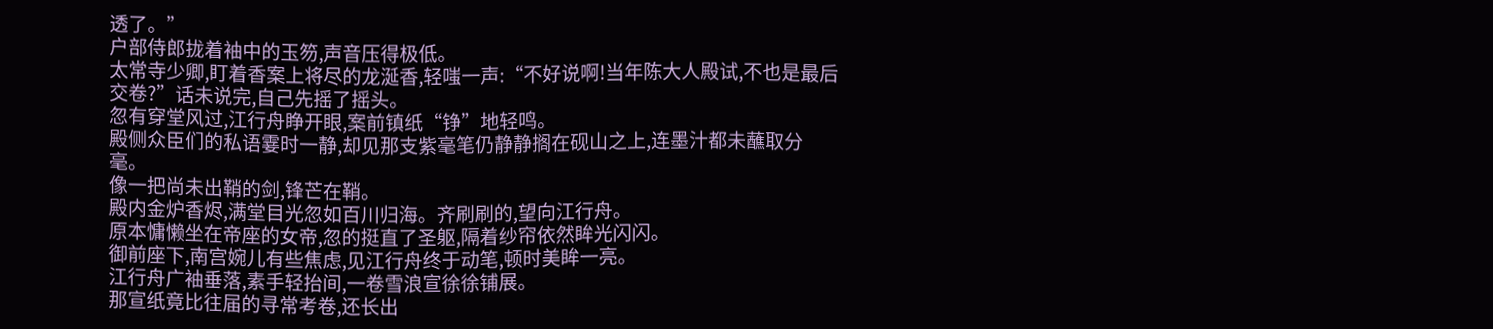透了。”
户部侍郎拢着袖中的玉笏,声音压得极低。
太常寺少卿,盯着香案上将尽的龙涎香,轻嗤一声:“不好说啊!当年陈大人殿试,不也是最后交卷?”话未说完,自己先摇了摇头。
忽有穿堂风过,江行舟睁开眼,案前镇纸“铮”地轻鸣。
殿侧众臣们的私语霎时一静,却见那支紫毫笔仍静静搁在砚山之上,连墨汁都未蘸取分毫。
像一把尚未出鞘的剑,锋芒在鞘。
殿内金炉香烬,满堂目光忽如百川归海。齐刷刷的,望向江行舟。
原本慵懒坐在帝座的女帝,忽的挺直了圣躯,隔着纱帘依然眸光闪闪。
御前座下,南宫婉儿有些焦虑,见江行舟终于动笔,顿时美眸一亮。
江行舟广袖垂落,素手轻抬间,一卷雪浪宣徐徐铺展。
那宣纸竟比往届的寻常考卷,还长出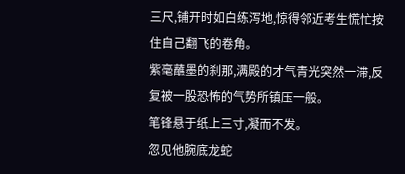三尺,铺开时如白练泻地,惊得邻近考生慌忙按住自己翻飞的卷角。
紫毫蘸墨的刹那,满殿的才气青光突然一滞,反复被一股恐怖的气势所镇压一般。
笔锋悬于纸上三寸,凝而不发。
忽见他腕底龙蛇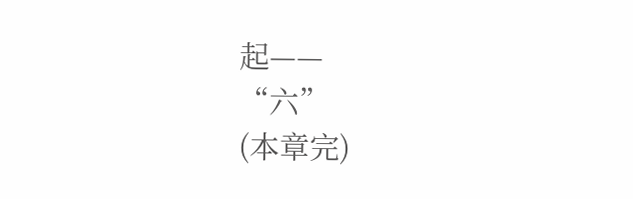起——
“六”
(本章完)